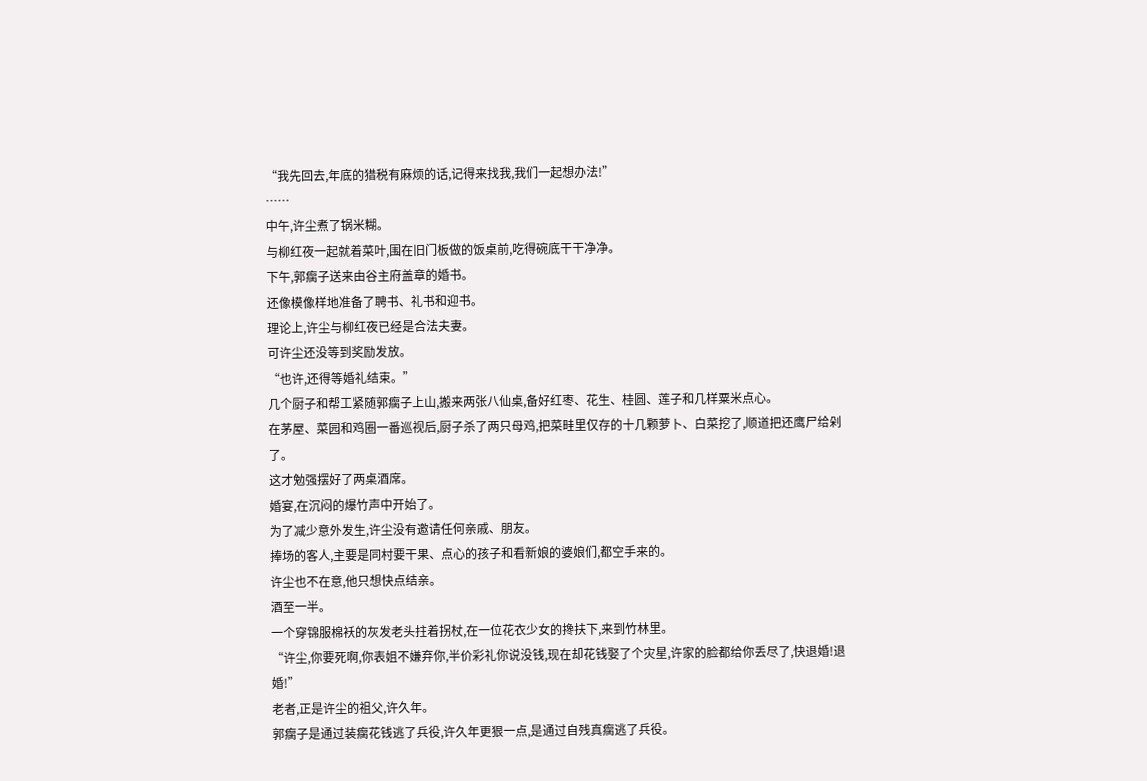“我先回去,年底的猎税有麻烦的话,记得来找我,我们一起想办法!”
……
中午,许尘煮了锅米糊。
与柳红夜一起就着菜叶,围在旧门板做的饭桌前,吃得碗底干干净净。
下午,郭瘸子送来由谷主府盖章的婚书。
还像模像样地准备了聘书、礼书和迎书。
理论上,许尘与柳红夜已经是合法夫妻。
可许尘还没等到奖励发放。
“也许,还得等婚礼结束。”
几个厨子和帮工紧随郭瘸子上山,搬来两张八仙桌,备好红枣、花生、桂圆、莲子和几样粟米点心。
在茅屋、菜园和鸡圈一番巡视后,厨子杀了两只母鸡,把菜畦里仅存的十几颗萝卜、白菜挖了,顺道把还鹰尸给剁了。
这才勉强摆好了两桌酒席。
婚宴,在沉闷的爆竹声中开始了。
为了减少意外发生,许尘没有邀请任何亲戚、朋友。
捧场的客人,主要是同村要干果、点心的孩子和看新娘的婆娘们,都空手来的。
许尘也不在意,他只想快点结亲。
酒至一半。
一个穿锦服棉袄的灰发老头拄着拐杖,在一位花衣少女的搀扶下,来到竹林里。
“许尘,你要死啊,你表姐不嫌弃你,半价彩礼你说没钱,现在却花钱娶了个灾星,许家的脸都给你丢尽了,快退婚!退婚!”
老者,正是许尘的祖父,许久年。
郭瘸子是通过装瘸花钱逃了兵役,许久年更狠一点,是通过自残真瘸逃了兵役。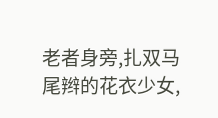老者身旁,扎双马尾辫的花衣少女,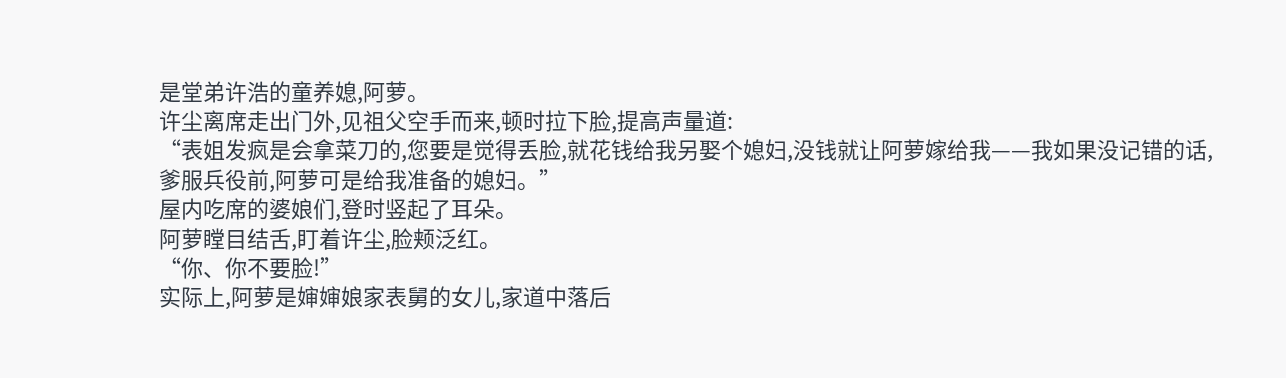是堂弟许浩的童养媳,阿萝。
许尘离席走出门外,见祖父空手而来,顿时拉下脸,提高声量道:
“表姐发疯是会拿菜刀的,您要是觉得丢脸,就花钱给我另娶个媳妇,没钱就让阿萝嫁给我——我如果没记错的话,爹服兵役前,阿萝可是给我准备的媳妇。”
屋内吃席的婆娘们,登时竖起了耳朵。
阿萝瞠目结舌,盯着许尘,脸颊泛红。
“你、你不要脸!”
实际上,阿萝是婶婶娘家表舅的女儿,家道中落后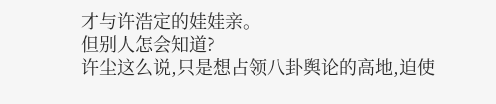才与许浩定的娃娃亲。
但别人怎会知道?
许尘这么说,只是想占领八卦舆论的高地,迫使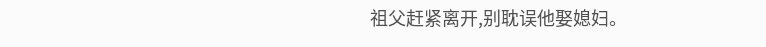祖父赶紧离开,别耽误他娶媳妇。